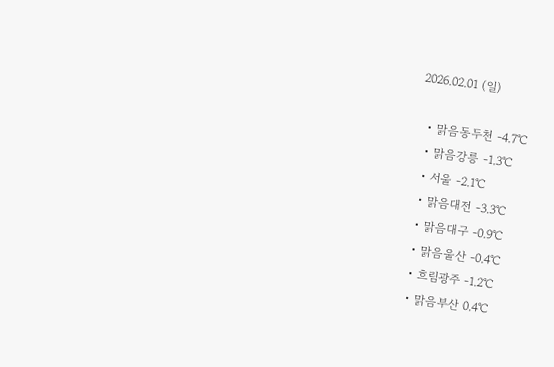2026.02.01 (일)

  • 맑음동두천 -4.7℃
  • 맑음강릉 -1.3℃
  • 서울 -2.1℃
  • 맑음대전 -3.3℃
  • 맑음대구 -0.9℃
  • 맑음울산 -0.4℃
  • 흐림광주 -1.2℃
  • 맑음부산 0.4℃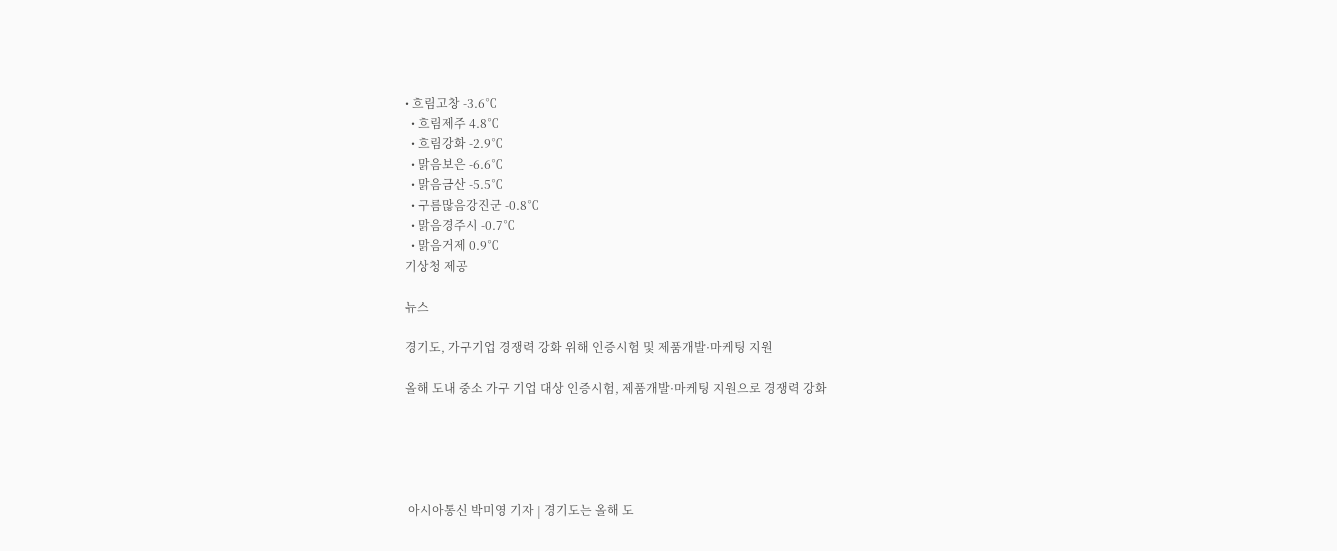• 흐림고창 -3.6℃
  • 흐림제주 4.8℃
  • 흐림강화 -2.9℃
  • 맑음보은 -6.6℃
  • 맑음금산 -5.5℃
  • 구름많음강진군 -0.8℃
  • 맑음경주시 -0.7℃
  • 맑음거제 0.9℃
기상청 제공

뉴스

경기도, 가구기업 경쟁력 강화 위해 인증시험 및 제품개발·마케팅 지원

올해 도내 중소 가구 기업 대상 인증시험, 제품개발·마케팅 지원으로 경쟁력 강화





 아시아통신 박미영 기자 | 경기도는 올해 도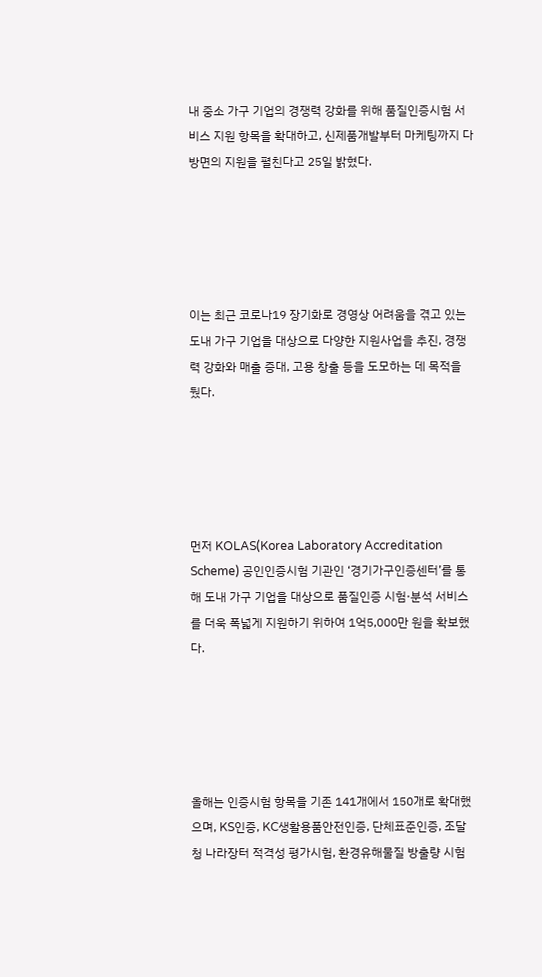내 중소 가구 기업의 경쟁력 강화를 위해 품질인증시험 서비스 지원 항목을 확대하고, 신제품개발부터 마케팅까지 다방면의 지원을 펼친다고 25일 밝혔다.





이는 최근 코로나19 장기화로 경영상 어려움을 겪고 있는 도내 가구 기업을 대상으로 다양한 지원사업을 추진, 경쟁력 강화와 매출 증대, 고용 창출 등을 도모하는 데 목적을 뒀다.





먼저 KOLAS(Korea Laboratory Accreditation Scheme) 공인인증시험 기관인 ‘경기가구인증센터’를 통해 도내 가구 기업을 대상으로 품질인증 시험·분석 서비스를 더욱 폭넓게 지원하기 위하여 1억5,000만 원을 확보했다.





올해는 인증시험 항목을 기존 141개에서 150개로 확대했으며, KS인증, KC생활용품안전인증, 단체표준인증, 조달청 나라장터 적격성 평가시험, 환경유해물질 방출량 시험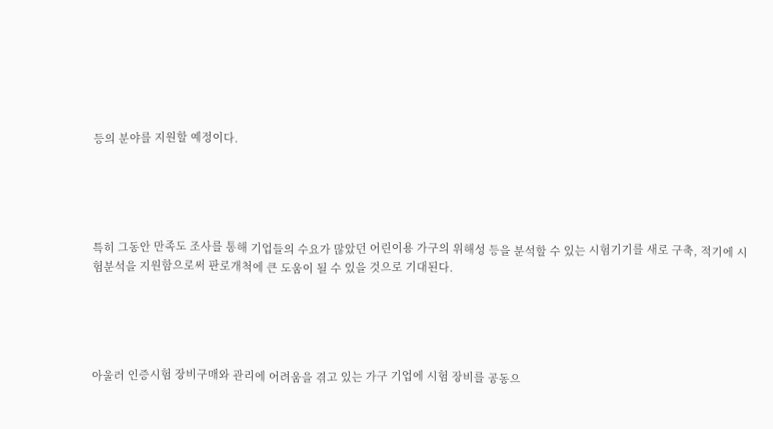등의 분야를 지원할 예정이다.





특히 그동안 만족도 조사를 통해 기업들의 수요가 많았던 어린이용 가구의 위해성 등을 분석할 수 있는 시험기기를 새로 구축, 적기에 시험분석을 지원함으로써 판로개척에 큰 도움이 될 수 있을 것으로 기대된다.





아울러 인증시험 장비구매와 관리에 어려움을 겪고 있는 가구 기업에 시험 장비를 공동으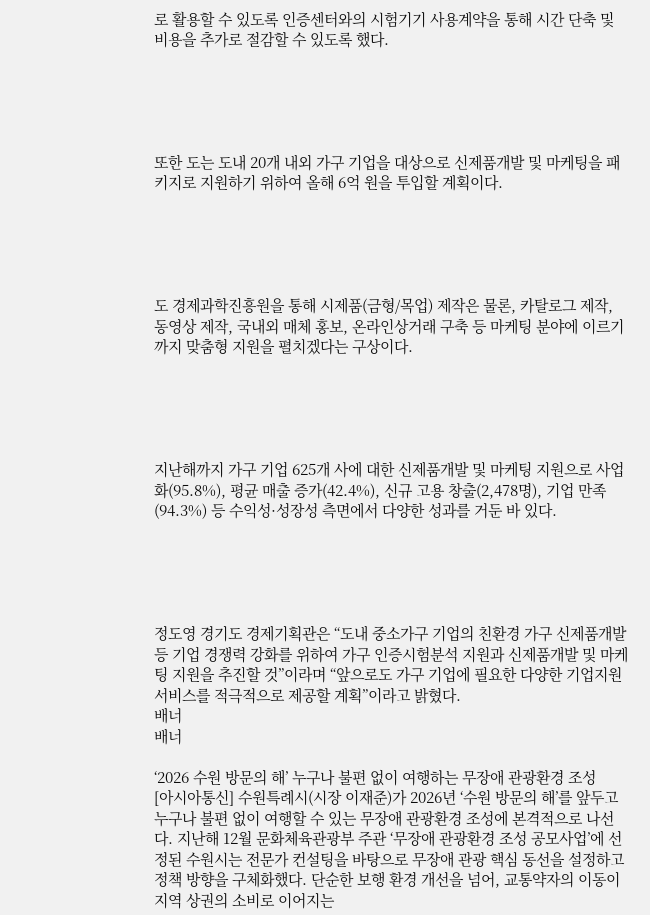로 활용할 수 있도록 인증센터와의 시험기기 사용계약을 통해 시간 단축 및 비용을 추가로 절감할 수 있도록 했다.





또한 도는 도내 20개 내외 가구 기업을 대상으로 신제품개발 및 마케팅을 패키지로 지원하기 위하여 올해 6억 원을 투입할 계획이다.





도 경제과학진흥원을 통해 시제품(금형/목업) 제작은 물론, 카탈로그 제작, 동영상 제작, 국내외 매체 홍보, 온라인상거래 구축 등 마케팅 분야에 이르기까지 맞춤형 지원을 펼치겠다는 구상이다.





지난해까지 가구 기업 625개 사에 대한 신제품개발 및 마케팅 지원으로 사업화(95.8%), 평균 매출 증가(42.4%), 신규 고용 창출(2,478명), 기업 만족(94.3%) 등 수익성·성장성 측면에서 다양한 성과를 거둔 바 있다.





정도영 경기도 경제기획관은 “도내 중소가구 기업의 친환경 가구 신제품개발 등 기업 경쟁력 강화를 위하여 가구 인증시험분석 지원과 신제품개발 및 마케팅 지원을 추진할 것”이라며 “앞으로도 가구 기업에 필요한 다양한 기업지원 서비스를 적극적으로 제공할 계획”이라고 밝혔다.
배너
배너

‘2026 수원 방문의 해’ 누구나 불편 없이 여행하는 무장애 관광환경 조성
[아시아통신] 수원특례시(시장 이재준)가 2026년 ‘수원 방문의 해’를 앞두고 누구나 불편 없이 여행할 수 있는 무장애 관광환경 조성에 본격적으로 나선다. 지난해 12월 문화체육관광부 주관 ‘무장애 관광환경 조성 공모사업’에 선정된 수원시는 전문가 컨설팅을 바탕으로 무장애 관광 핵심 동선을 설정하고 정책 방향을 구체화했다. 단순한 보행 환경 개선을 넘어, 교통약자의 이동이 지역 상권의 소비로 이어지는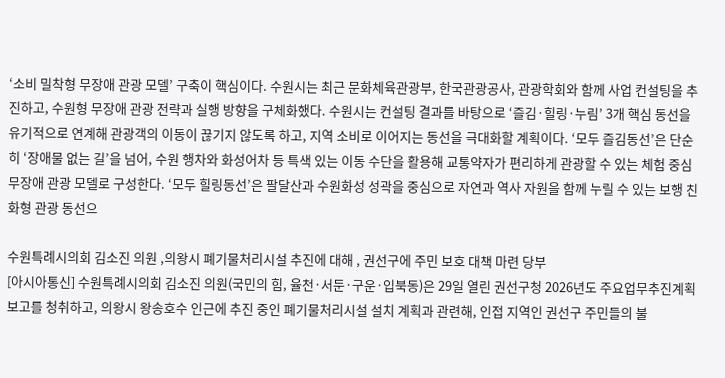‘소비 밀착형 무장애 관광 모델’ 구축이 핵심이다. 수원시는 최근 문화체육관광부, 한국관광공사, 관광학회와 함께 사업 컨설팅을 추진하고, 수원형 무장애 관광 전략과 실행 방향을 구체화했다. 수원시는 컨설팅 결과를 바탕으로 ‘즐김·힐링·누림’ 3개 핵심 동선을 유기적으로 연계해 관광객의 이동이 끊기지 않도록 하고, 지역 소비로 이어지는 동선을 극대화할 계획이다. ‘모두 즐김동선’은 단순히 ‘장애물 없는 길’을 넘어, 수원 행차와 화성어차 등 특색 있는 이동 수단을 활용해 교통약자가 편리하게 관광할 수 있는 체험 중심 무장애 관광 모델로 구성한다. ‘모두 힐링동선’은 팔달산과 수원화성 성곽을 중심으로 자연과 역사 자원을 함께 누릴 수 있는 보행 친화형 관광 동선으

수원특례시의회 김소진 의원 ,의왕시 폐기물처리시설 추진에 대해 , 권선구에 주민 보호 대책 마련 당부
[아시아통신] 수원특례시의회 김소진 의원(국민의 힘, 율천·서둔·구운·입북동)은 29일 열린 권선구청 2026년도 주요업무추진계획 보고를 청취하고, 의왕시 왕송호수 인근에 추진 중인 폐기물처리시설 설치 계획과 관련해, 인접 지역인 권선구 주민들의 불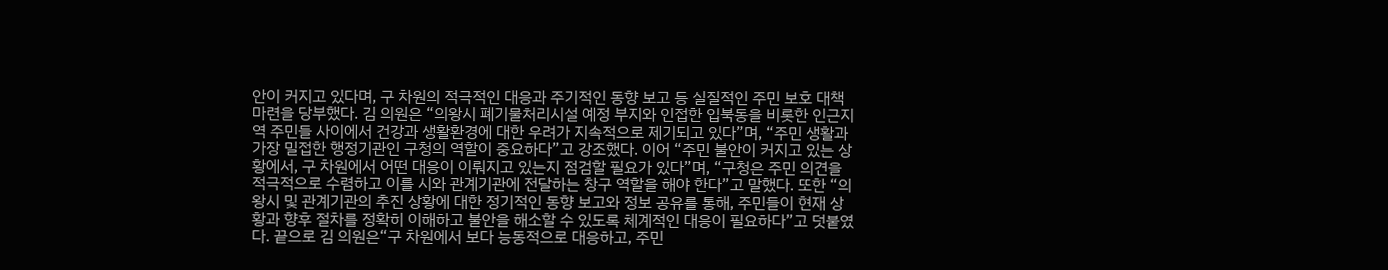안이 커지고 있다며, 구 차원의 적극적인 대응과 주기적인 동향 보고 등 실질적인 주민 보호 대책 마련을 당부했다. 김 의원은 “의왕시 폐기물처리시설 예정 부지와 인접한 입북동을 비롯한 인근지역 주민들 사이에서 건강과 생활환경에 대한 우려가 지속적으로 제기되고 있다”며, “주민 생활과 가장 밀접한 행정기관인 구청의 역할이 중요하다”고 강조했다. 이어 “주민 불안이 커지고 있는 상황에서, 구 차원에서 어떤 대응이 이뤄지고 있는지 점검할 필요가 있다”며, “구청은 주민 의견을 적극적으로 수렴하고 이를 시와 관계기관에 전달하는 창구 역할을 해야 한다”고 말했다. 또한 “의왕시 및 관계기관의 추진 상황에 대한 정기적인 동향 보고와 정보 공유를 통해, 주민들이 현재 상황과 향후 절차를 정확히 이해하고 불안을 해소할 수 있도록 체계적인 대응이 필요하다”고 덧붙였다. 끝으로 김 의원은“구 차원에서 보다 능동적으로 대응하고, 주민